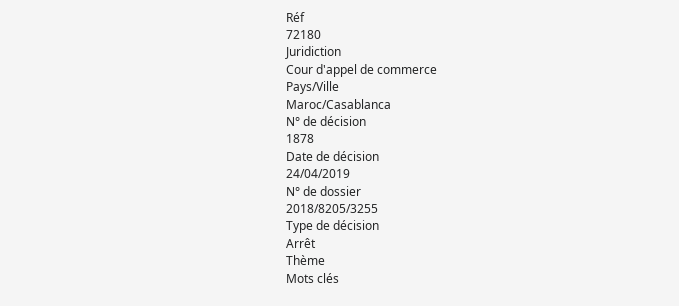Réf
72180
Juridiction
Cour d'appel de commerce
Pays/Ville
Maroc/Casablanca
N° de décision
1878
Date de décision
24/04/2019
N° de dossier
2018/8205/3255
Type de décision
Arrêt
Thème
Mots clés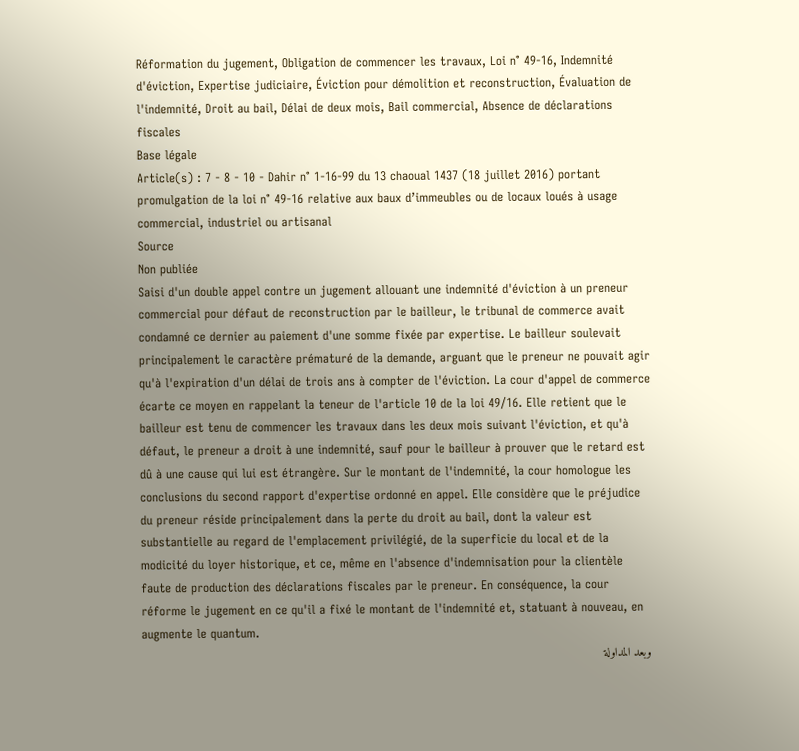Réformation du jugement, Obligation de commencer les travaux, Loi n° 49-16, Indemnité d'éviction, Expertise judiciaire, Éviction pour démolition et reconstruction, Évaluation de l'indemnité, Droit au bail, Délai de deux mois, Bail commercial, Absence de déclarations fiscales
Base légale
Article(s) : 7 - 8 - 10 - Dahir n° 1-16-99 du 13 chaoual 1437 (18 juillet 2016) portant promulgation de la loi n° 49-16 relative aux baux d’immeubles ou de locaux loués à usage commercial, industriel ou artisanal
Source
Non publiée
Saisi d'un double appel contre un jugement allouant une indemnité d'éviction à un preneur commercial pour défaut de reconstruction par le bailleur, le tribunal de commerce avait condamné ce dernier au paiement d'une somme fixée par expertise. Le bailleur soulevait principalement le caractère prématuré de la demande, arguant que le preneur ne pouvait agir qu'à l'expiration d'un délai de trois ans à compter de l'éviction. La cour d'appel de commerce écarte ce moyen en rappelant la teneur de l'article 10 de la loi 49/16. Elle retient que le bailleur est tenu de commencer les travaux dans les deux mois suivant l'éviction, et qu'à défaut, le preneur a droit à une indemnité, sauf pour le bailleur à prouver que le retard est dû à une cause qui lui est étrangère. Sur le montant de l'indemnité, la cour homologue les conclusions du second rapport d'expertise ordonné en appel. Elle considère que le préjudice du preneur réside principalement dans la perte du droit au bail, dont la valeur est substantielle au regard de l'emplacement privilégié, de la superficie du local et de la modicité du loyer historique, et ce, même en l'absence d'indemnisation pour la clientèle faute de production des déclarations fiscales par le preneur. En conséquence, la cour réforme le jugement en ce qu'il a fixé le montant de l'indemnité et, statuant à nouveau, en augmente le quantum.
وبعد المداولة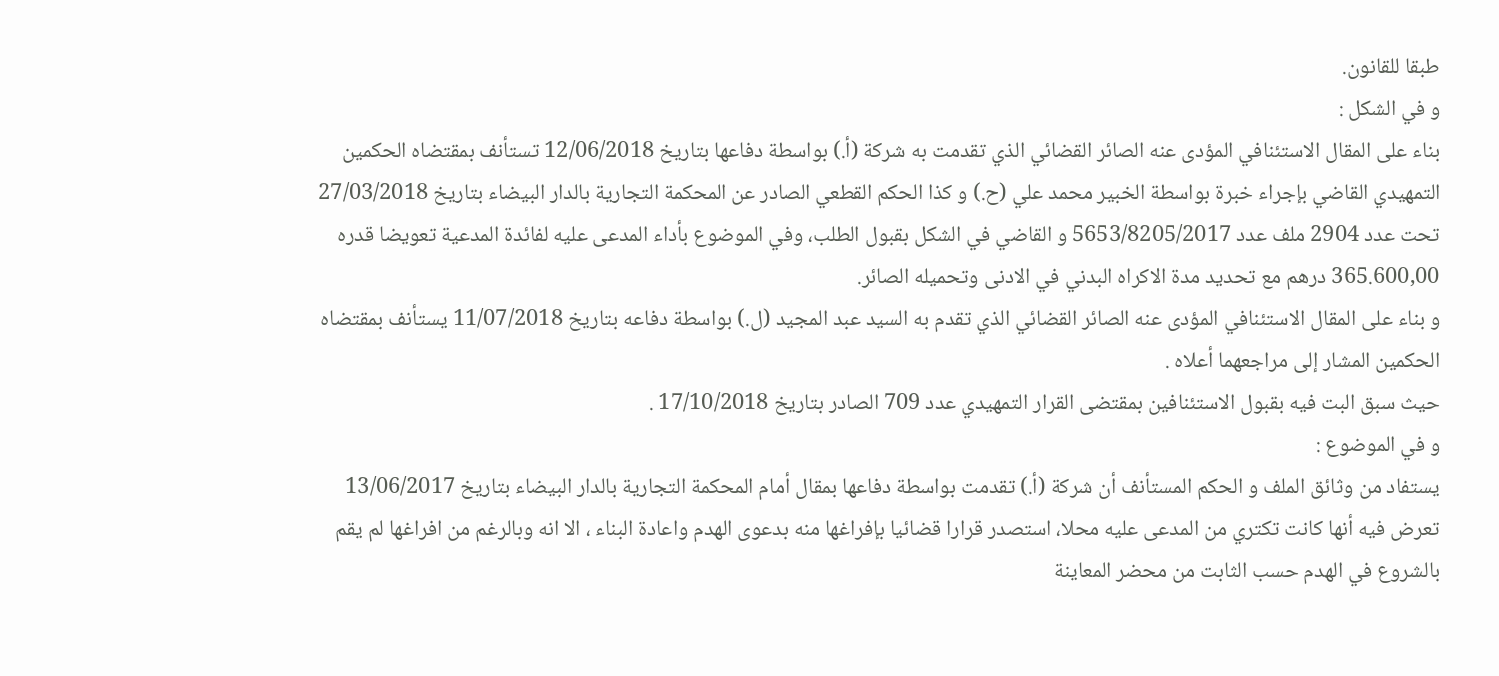طبقا للقانون.
و في الشكل :
بناء على المقال الاستئنافي المؤدى عنه الصائر القضائي الذي تقدمت به شركة (أ.) بواسطة دفاعها بتاريخ 12/06/2018 تستأنف بمقتضاه الحكمين التمهيدي القاضي بإجراء خبرة بواسطة الخبير محمد علي (ح.) و كذا الحكم القطعي الصادر عن المحكمة التجارية بالدار البيضاء بتاريخ 27/03/2018 تحت عدد 2904 ملف عدد 5653/8205/2017 و القاضي في الشكل بقبول الطلب، وفي الموضوع بأداء المدعى عليه لفائدة المدعية تعويضا قدره 365.600,00 درهم مع تحديد مدة الاكراه البدني في الادنى وتحميله الصائر.
و بناء على المقال الاستئنافي المؤدى عنه الصائر القضائي الذي تقدم به السيد عبد المجيد (ل.) بواسطة دفاعه بتاريخ 11/07/2018 يستأنف بمقتضاه الحكمين المشار إلى مراجعهما أعلاه .
حيث سبق البت فيه بقبول الاستئنافين بمقتضى القرار التمهيدي عدد 709 الصادر بتاريخ 17/10/2018 .
و في الموضوع :
يستفاد من وثائق الملف و الحكم المستأنف أن شركة (أ.) تقدمت بواسطة دفاعها بمقال أمام المحكمة التجارية بالدار البيضاء بتاريخ 13/06/2017 تعرض فيه أنها كانت تكتري من المدعى عليه محلا، استصدر قرارا قضائيا بإفراغها منه بدعوى الهدم واعادة البناء ، الا انه وبالرغم من افراغها لم يقم بالشروع في الهدم حسب الثابت من محضر المعاينة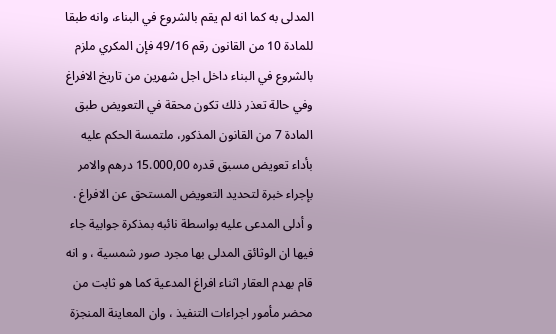المدلى به كما انه لم يقم بالشروع في البناء، وانه طبقا للمادة 10 من القانون رقم 49/16 فإن المكري ملزم بالشروع في البناء داخل اجل شهرين من تاريخ الافراغ وفي حالة تعذر ذلك تكون محقة في التعويض طبق المادة 7 من القانون المذكور، ملتمسة الحكم عليه بأداء تعويض مسبق قدره 15.000,00 درهم والامر بإجراء خبرة لتحديد التعويض المستحق عن الافراغ .
و أدلى المدعى عليه بواسطة نائبه بمذكرة جوابية جاء فيها ان الوثائق المدلى بها مجرد صور شمسية ، و انه قام بهدم العقار اثناء افراغ المدعية كما هو ثابت من محضر مأمور اجراءات التنفيذ ، وان المعاينة المنجزة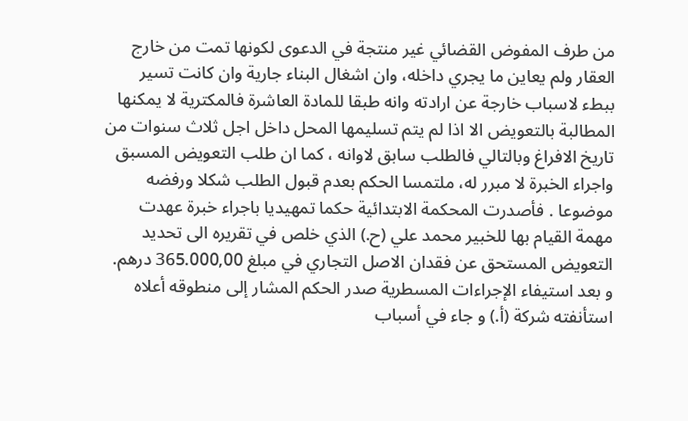من طرف المفوض القضائي غير منتجة في الدعوى لكونها تمت من خارج العقار ولم يعاين ما يجري داخله، وان اشغال البناء جارية وان كانت تسير ببطء لاسباب خارجة عن ارادته وانه طبقا للمادة العاشرة فالمكترية لا يمكنها المطالبة بالتعويض الا اذا لم يتم تسليمها المحل داخل اجل ثلاث سنوات من تاريخ الافراغ وبالتالي فالطلب سابق لاوانه ، كما ان طلب التعويض المسبق واجراء الخبرة لا مبرر له، ملتمسا الحكم بعدم قبول الطلب شكلا ورفضه موضوعا . فأصدرت المحكمة الابتدائية حكما تمهيديا باجراء خبرة عهدت مهمة القيام بها للخبير محمد علي (ح.) الذي خلص في تقريره الى تحديد التعويض المستحق عن فقدان الاصل التجاري في مبلغ 365.000,00 درهم.
و بعد استيفاء الإجراءات المسطرية صدر الحكم المشار إلى منطوقه أعلاه استأنفته شركة (أ.) و جاء في أسباب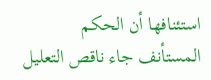استئنافها أن الحكم المستأنف جاء ناقص التعليل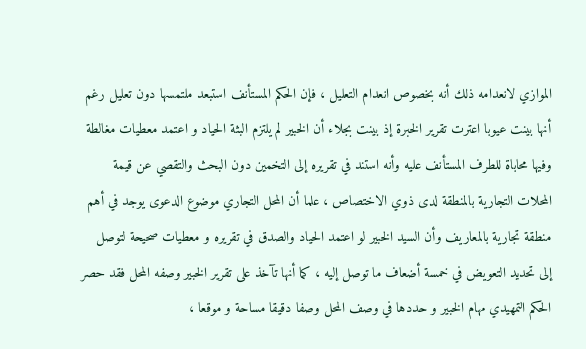الموازي لانعدامه ذلك أنه بخصوص انعدام التعليل ، فإن الحكم المستأنف استبعد ملتمسها دون تعليل رغم أنها بينت عيوبا اعترت تقرير الخبرة إذ بينت بجلاء أن الخبير لم يلتزم البثة الحياد و اعتمد معطيات مغالطة وفيها محاباة للطرف المستأنف عليه وأنه استند في تقريره إلى التخمين دون البحث والتقصي عن قيمة المحلات التجارية بالمنطقة لدى ذوي الاختصاص ، علما أن المحل التجاري موضوع الدعوى يوجد في أهم منطقة تجارية بالمعاريف وأن السيد الخبير لو اعتمد الحياد والصدق في تقريره و معطيات صحيحة لتوصل إلى تحديد التعويض في خمسة أضعاف ما توصل إليه ، كما أنها تآخذ على تقرير الخبير وصفه المحل فقد حصر الحكم التمهيدي مهام الخبير و حددها في وصف المحل وصفا دقيقا مساحة و موقعا ،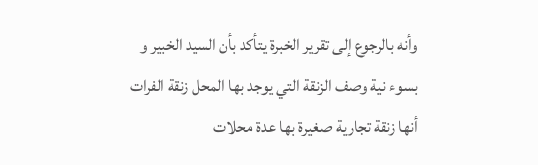وأنه بالرجوع إلى تقرير الخبرة يتأكد بأن السيد الخبير و بسوء نية وصف الزنقة التي يوجد بها المحل زنقة الفرات أنها زنقة تجارية صغيرة بها عدة محلات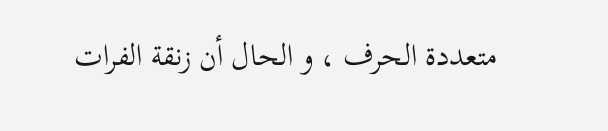متعددة الحرف ، و الحال أن زنقة الفرات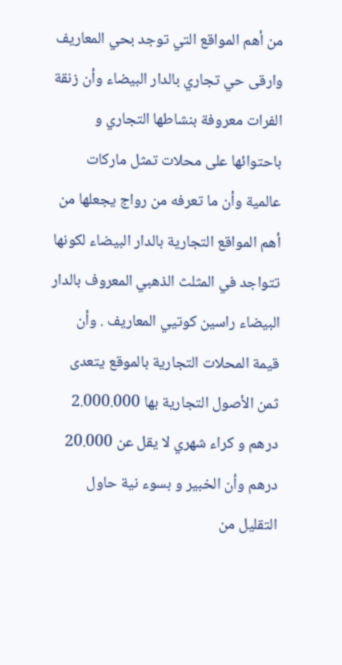من أهم المواقع التي توجد بحي المعاريف وارقى حي تجاري بالدار البيضاء وأن زنقة الفرات معروفة بنشاطها التجاري و باحتوائها على محلات تمثل ماركات عالمية وأن ما تعرفه من رواج يجعلها من أهم المواقع التجارية بالدار البيضاء لكونها تتواجد في المثلث الذهبي المعروف بالدار البيضاء راسين كوتيي المعاريف . وأن قيمة المحلات التجارية بالموقع يتعدى ثمن الأصول التجارية بها 2.000.000 درهم و كراء شهري لا يقل عن 20.000 درهم وأن الخبير و بسوء نية حاول التقليل من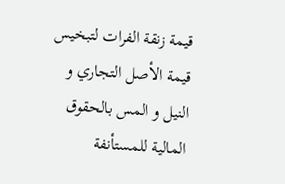قيمة زنقة الفرات لتبخيس قيمة الأصل التجاري و النيل و المس بالحقوق المالية للمستأنفة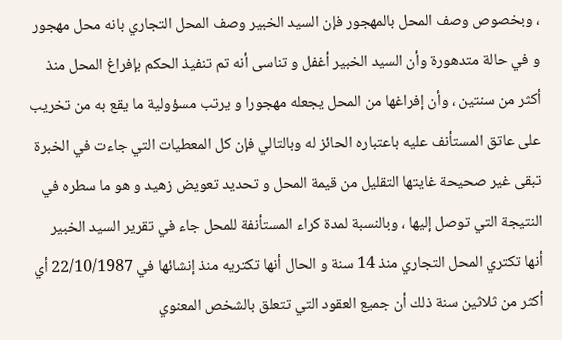، وبخصوص وصف المحل بالمهجور فإن السيد الخبير وصف المحل التجاري بانه محل مهجور و في حالة متدهورة وأن السيد الخبير أغفل و تناسى أنه تم تنفيذ الحكم بإفراغ المحل منذ أكثر من سنتين ، وأن إفراغها من المحل يجعله مهجورا و يرتب مسؤولية ما يقع به من تخريب على عاتق المستأنف عليه باعتباره الحائز له وبالتالي فإن كل المعطيات التي جاءت في الخبرة تبقى غير صحيحة غايتها التقليل من قيمة المحل و تحديد تعويض زهيد و هو ما سطره في النتيجة التي توصل إليها ، وبالنسبة لمدة كراء المستأنفة للمحل جاء في تقرير السيد الخبير أنها تكتري المحل التجاري منذ 14 سنة و الحال أنها تكتريه منذ إنشائها في 22/10/1987 أي أكثر من ثلاثين سنة ذلك أن جميع العقود التي تتعلق بالشخص المعنوي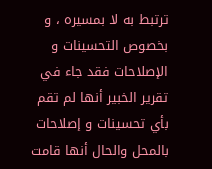ترتبط به لا بمسيره ، و بخصوص التحسينات و الإصلاحات فقد جاء في تقرير الخبير أنها لم تقم بأي تحسينات و إصلاحات بالمحل والحال أنها قامت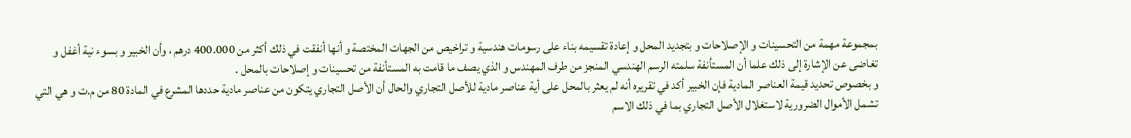بمجموعة مهمة من التحسينات و الإصلاحات و بتجديد المحل و إعادة تقسيمه بناء على رسومات هندسية و تراخيص من الجهات المختصة و أنها أنفقت في ذلك أكثر من 400.000 درهم ، وأن الخبير و بسوء نية أغفل و تغاضى عن الإشارة إلى ذلك علما أن المستأنفة سلمته الرسم الهندسي المنجز من طرف المهندس و الذي يصف ما قامت به المستأنفة من تحسينات و إصلاحات بالمحل .
و بخصوص تحديد قيمة العناصر المادية فإن الخبير أكد في تقريره أنه لم يعثر بالمحل على أية عناصر مادية للأصل التجاري والحال أن الأصل التجاري يتكون من عناصر مادية حددها المشرع في المادة 80 من م.ت و هي التي تشمل الأموال الضرورية لاستغلال الأصل التجاري بما في ذلك الاسم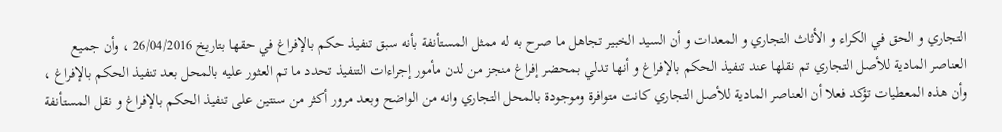التجاري و الحق في الكراء و الأثاث التجاري و المعدات و أن السيد الخبير تجاهل ما صرح به له ممثل المستأنفة بأنه سبق تنفيذ حكم بالإفراغ في حقها بتاريخ 26/04/2016 ، وأن جميع العناصر المادية للأصل التجاري تم نقلها عند تنفيذ الحكم بالإفراغ و أنها تدلي بمحضر إفراغ منجز من لدن مأمور إجراءات التنفيذ تحدد ما تم العثور عليه بالمحل بعد تنفيذ الحكم بالإفراغ ، وأن هذه المعطيات تؤكد فعلا أن العناصر المادية للأصل التجاري كانت متوافرة وموجودة بالمحل التجاري وانه من الواضح وبعد مرور أكثر من سنتين على تنفيذ الحكم بالإفراغ و نقل المستأنفة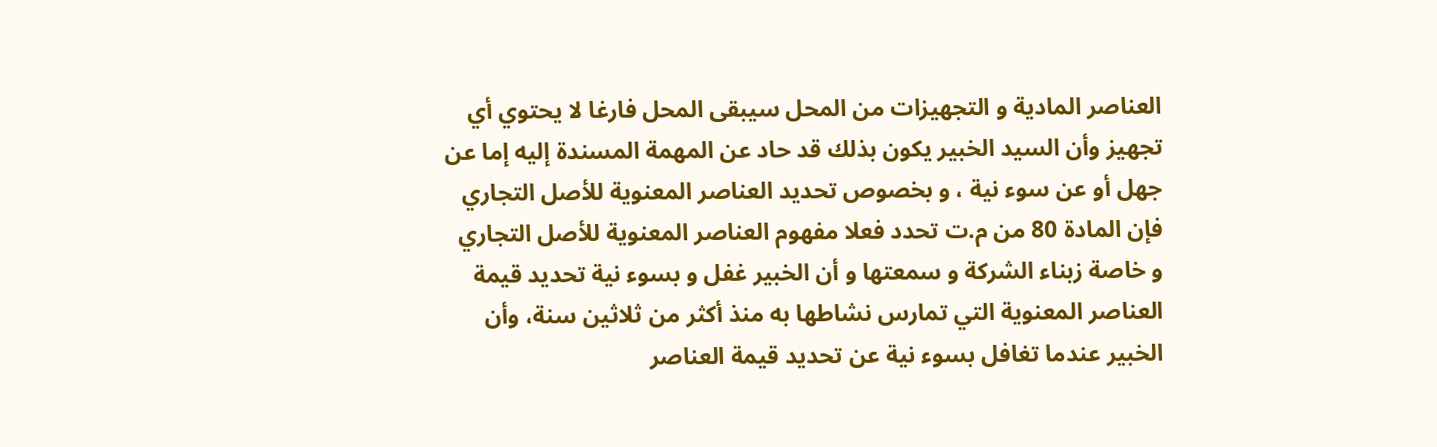العناصر المادية و التجهيزات من المحل سيبقى المحل فارغا لا يحتوي أي تجهيز وأن السيد الخبير يكون بذلك قد حاد عن المهمة المسندة إليه إما عن جهل أو عن سوء نية ، و بخصوص تحديد العناصر المعنوية للأصل التجاري فإن المادة 80 من م.ت تحدد فعلا مفهوم العناصر المعنوية للأصل التجاري و خاصة زبناء الشركة و سمعتها و أن الخبير غفل و بسوء نية تحديد قيمة العناصر المعنوية التي تمارس نشاطها به منذ أكثر من ثلاثين سنة، وأن الخبير عندما تغافل بسوء نية عن تحديد قيمة العناصر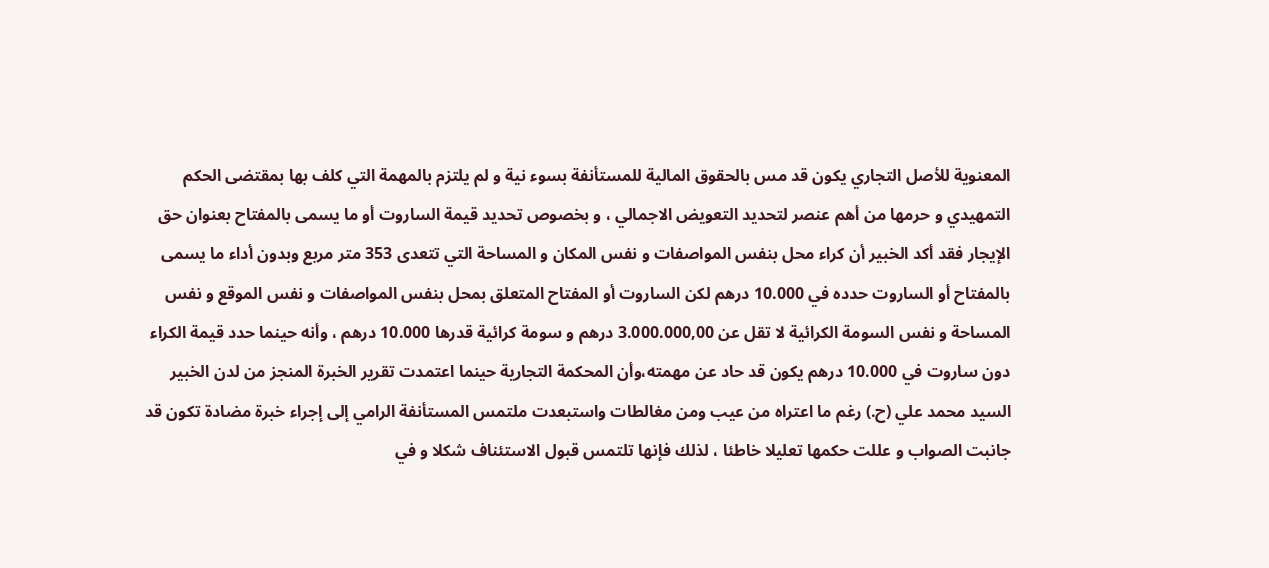المعنوية للأصل التجاري يكون قد مس بالحقوق المالية للمستأنفة بسوء نية و لم يلتزم بالمهمة التي كلف بها بمقتضى الحكم التمهيدي و حرمها من أهم عنصر لتحديد التعويض الاجمالي ، و بخصوص تحديد قيمة الساروت أو ما يسمى بالمفتاح بعنوان حق الإيجار فقد أكد الخبير أن كراء محل بنفس المواصفات و نفس المكان و المساحة التي تتعدى 353 متر مربع وبدون أداء ما يسمى بالمفتاح أو الساروت حدده في 10.000 درهم لكن الساروت أو المفتاح المتعلق بمحل بنفس المواصفات و نفس الموقع و نفس المساحة و نفس السومة الكرائية لا تقل عن 3.000.000,00 درهم و سومة كرائية قدرها 10.000 درهم ، وأنه حينما حدد قيمة الكراء دون ساروت في 10.000 درهم يكون قد حاد عن مهمته،وأن المحكمة التجارية حينما اعتمدت تقرير الخبرة المنجز من لدن الخبير السيد محمد علي (ح.) رغم ما اعتراه من عيب ومن مغالطات واستبعدت ملتمس المستأنفة الرامي إلى إجراء خبرة مضادة تكون قد جانبت الصواب و عللت حكمها تعليلا خاطئا ، لذلك فإنها تلتمس قبول الاستئناف شكلا و في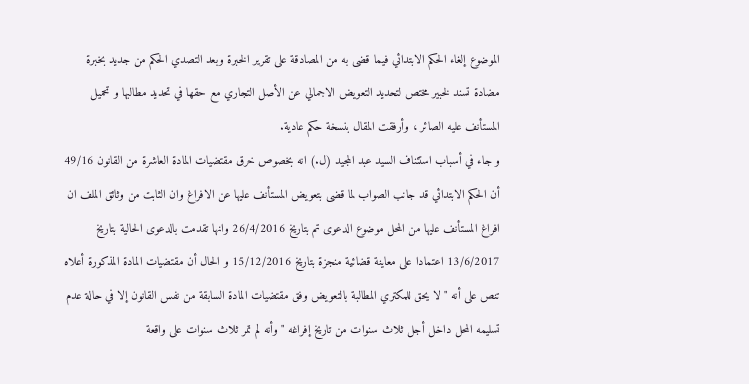الموضوع إلغاء الحكم الابتدائي فيما قضى به من المصادقة على تقرير الخبرة وبعد التصدي الحكم من جديد بخبرة مضادة تسند لخبير مختص لتحديد التعويض الاجمالي عن الأصل التجاري مع حقها في تحديد مطالبها و تحميل المستأنف عليه الصائر ، وأرفقت المقال بنسخة حكم عادية.
و جاء في أسباب استئناف السيد عبد المجيد (ل.) انه بخصوص خرق مقتضيات المادة العاشرة من القانون 49/16 أن الحكم الابتدائي قد جانب الصواب لما قضى بتعويض المستأنف عليها عن الافراغ وان الثابت من وثائق الملف ان افراغ المستأنف عليها من المحل موضوع الدعوى تم بتاريخ 26/4/2016 وانها تقدمت بالدعوى الحالية بتاريخ 13/6/2017 اعتمادا على معاينة قضائية منجزة بتاريخ 15/12/2016 و الحال أن مقتضيات المادة المذكورة أعلاه تنص على أنه " لا يحق للمكتري المطالبة بالتعويض وفق مقتضيات المادة السابقة من نفس القانون إلا في حالة عدم تسليمه المحل داخل أجل ثلاث سنوات من تاريخ إفراغه " وأنه لم تمر ثلاث سنوات على واقعة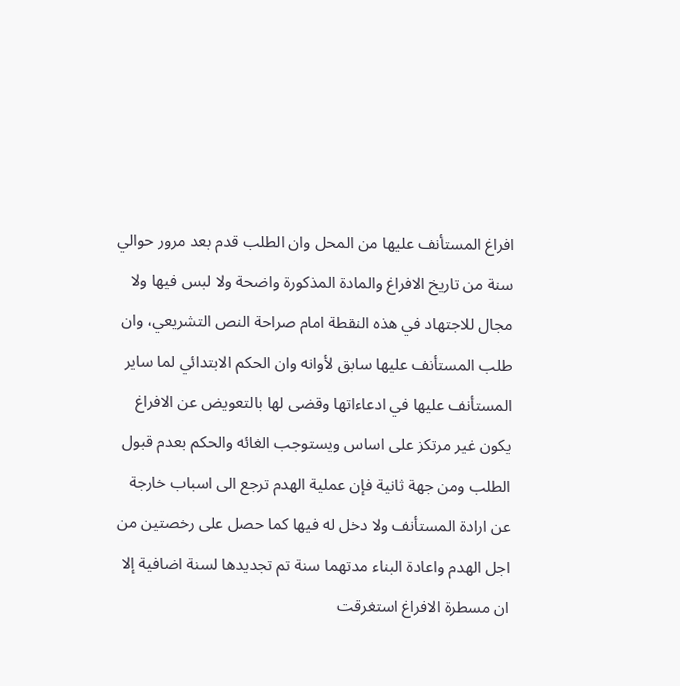افراغ المستأنف عليها من المحل وان الطلب قدم بعد مرور حوالي سنة من تاريخ الافراغ والمادة المذكورة واضحة ولا لبس فيها ولا مجال للاجتهاد في هذه النقطة امام صراحة النص التشريعي، وان طلب المستأنف عليها سابق لأوانه وان الحكم الابتدائي لما ساير المستأنف عليها في ادعاءاتها وقضى لها بالتعويض عن الافراغ يكون غير مرتكز على اساس ويستوجب الغائه والحكم بعدم قبول الطلب ومن جهة ثانية فإن عملية الهدم ترجع الى اسباب خارجة عن ارادة المستأنف ولا دخل له فيها كما حصل على رخصتين من اجل الهدم واعادة البناء مدتهما سنة تم تجديدها لسنة اضافية إلا ان مسطرة الافراغ استغرقت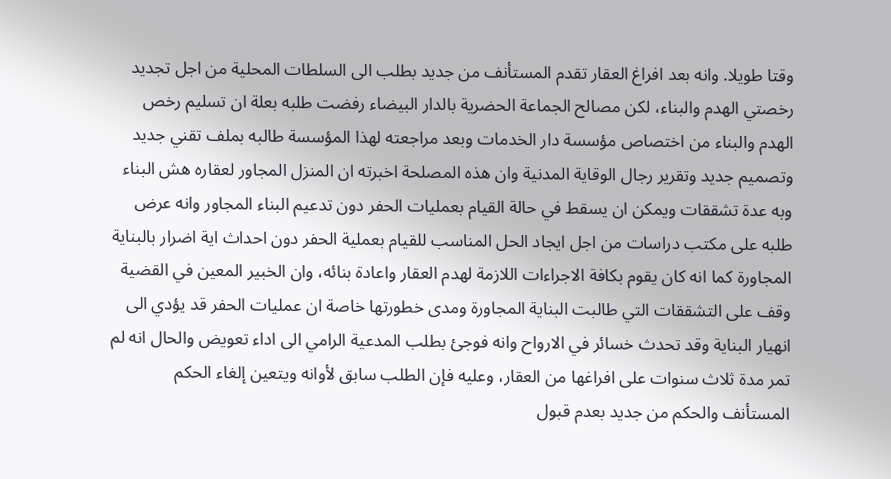وقتا طويلا. وانه بعد افراغ العقار تقدم المستأنف من جديد بطلب الى السلطات المحلية من اجل تجديد رخصتي الهدم والبناء، لكن مصالح الجماعة الحضرية بالدار البيضاء رفضت طلبه بعلة ان تسليم رخص الهدم والبناء من اختصاص مؤسسة دار الخدمات وبعد مراجعته لهذا المؤسسة طالبه بملف تقني جديد وتصميم جديد وتقرير رجال الوقاية المدنية وان هذه المصلحة اخبرته ان المنزل المجاور لعقاره هش البناء وبه عدة تشققات ويمكن ان يسقط في حالة القيام بعمليات الحفر دون تدعيم البناء المجاور وانه عرض طلبه على مكتب دراسات من اجل ايجاد الحل المناسب للقيام بعملية الحفر دون احداث اية اضرار بالبناية المجاورة كما انه كان يقوم بكافة الاجراءات اللازمة لهدم العقار واعادة بنائه، وان الخبير المعين في القضية وقف على التشققات التي طالبت البناية المجاورة ومدى خطورتها خاصة ان عمليات الحفر قد يؤدي الى انهيار البناية وقد تحدث خسائر في الارواح وانه فوجئ بطلب المدعية الرامي الى اداء تعويض والحال انه لم تمر مدة ثلاث سنوات على افراغها من العقار، وعليه فإن الطلب سابق لأوانه ويتعين إلغاء الحكم المستأنف والحكم من جديد بعدم قبول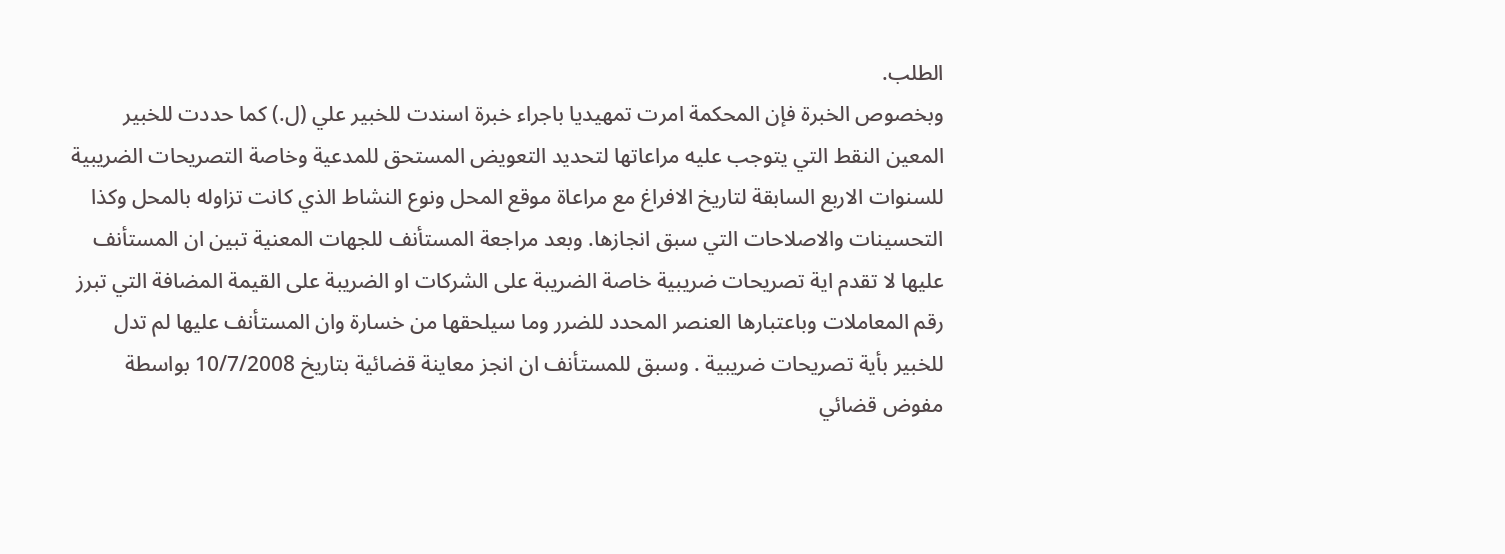الطلب.
وبخصوص الخبرة فإن المحكمة امرت تمهيديا باجراء خبرة اسندت للخبير علي (ل.) كما حددت للخبير المعين النقط التي يتوجب عليه مراعاتها لتحديد التعويض المستحق للمدعية وخاصة التصريحات الضريبية للسنوات الاربع السابقة لتاريخ الافراغ مع مراعاة موقع المحل ونوع النشاط الذي كانت تزاوله بالمحل وكذا التحسينات والاصلاحات التي سبق انجازها. وبعد مراجعة المستأنف للجهات المعنية تبين ان المستأنف عليها لا تقدم اية تصريحات ضريبية خاصة الضريبة على الشركات او الضريبة على القيمة المضافة التي تبرز رقم المعاملات وباعتبارها العنصر المحدد للضرر وما سيلحقها من خسارة وان المستأنف عليها لم تدل للخبير بأية تصريحات ضريبية . وسبق للمستأنف ان انجز معاينة قضائية بتاريخ 10/7/2008 بواسطة مفوض قضائي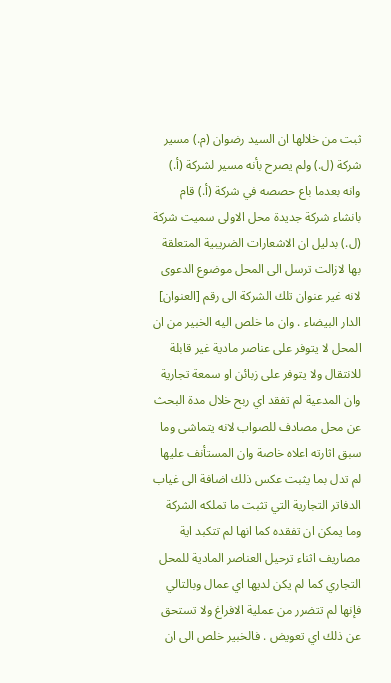ثبت من خلالها ان السيد رضوان (م.) مسير شركة (ل.) ولم يصرح بأنه مسير لشركة (أ.) وانه بعدما باع حصصه في شركة (أ.) قام بانشاء شركة جديدة محل الاولى سميت شركة (ل.) بدليل ان الاشعارات الضريبية المتعلقة بها لازالت ترسل الى المحل موضوع الدعوى لانه غير عنوان تلك الشركة الى رقم [العنوان] الدار البيضاء . وان ما خلص اليه الخبير من ان المحل لا يتوفر على عناصر مادية غير قابلة للانتقال ولا يتوفر على زبائن او سمعة تجارية وان المدعية لم تفقد اي ربح خلال مدة البحث عن محل مصادف للصواب لانه يتماشى وما سبق اثارته اعلاه خاصة وان المستأنف عليها لم تدل بما يثبت عكس ذلك اضافة الى غياب الدفاتر التجارية التي تثبت ما تملكه الشركة وما يمكن ان تفقده كما انها لم تتكبد اية مصاريف اثناء ترحيل العناصر المادية للمحل التجاري كما لم يكن لديها اي عمال وبالتالي فإنها لم تتضرر من عملية الافراغ ولا تستحق عن ذلك اي تعويض . فالخبير خلص الى ان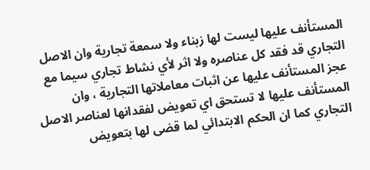المستأنف عليها ليست لها زبناء ولا سمعة تجارية وان الاصل التجاري قد فقد كل عناصره ولا اثر لأي نشاط تجاري سيما مع عجز المستأنف عليها عن اثبات معاملاتها التجارية ، وان المستأنف عليها لا تستحق اي تعويض لفقدانها لعناصر الاصل التجاري كما ان الحكم الابتدائي لما قضى لها بتعويض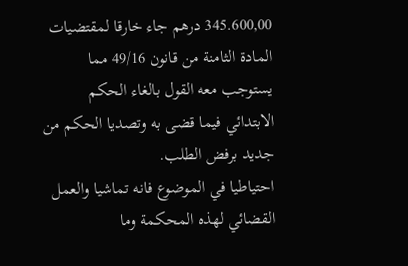345.600,00 درهم جاء خارقا لمقتضيات المادة الثامنة من قانون 49/16 مما يستوجب معه القول بالغاء الحكم الابتدائي فيما قضى به وتصديا الحكم من جديد برفض الطلب.
احتياطيا في الموضوع فانه تماشيا والعمل القضائي لهذه المحكمة وما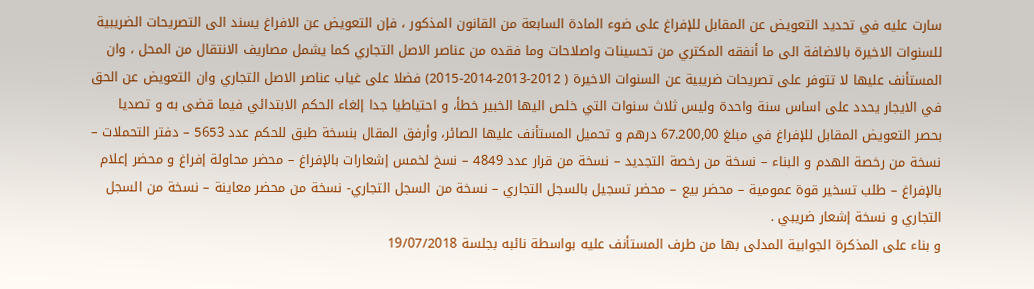سارت عليه في تحديد التعويض عن المقابل للإفراغ على ضوء المادة السابعة من القانون المذكور ، فإن التعويض عن الافراغ يسند الى التصريحات الضريبية للسنوات الاخيرة بالاضافة الى ما أنفقه المكتري من تحسينات واصلاحات وما فقده من عناصر الاصل التجاري كما يشمل مصاريف الانتقال من المحل ، وان المستأنف عليها لا تتوفر على تصريحات ضريبية عن السنوات الاخيرة ( 2012-2013-2014-2015) فضلا على غياب عناصر الاصل التجاري وان التعويض عن الحق في الايجار يحدد على اساس سنة واحدة وليس ثلاث سنوات التي خلص اليها الخبير خطأ، و احتياطيا جدا إلغاء الحكم الابتدائي فيما قضى به و تصديا بحصر التعويض المقابل للإفراغ في مبلغ 67.200,00 درهم و تحميل المستأنف عليها الصائر، وأرفق المقال بنسخة طبق للحكم عدد 5653 – دفتر التحملات – نسخة من رخصة الهدم و البناء – نسخة من رخصة التجديد – نسخة من قرار عدد 4849 – نسخ لخمس إشعارات بالإفراغ – محضر محاولة إفراغ و محضر إعلام بالإفراغ – طلب تسخير قوة عمومية – محضر بيع – محضر تسجيل بالسجل التجاري – نسخة من السجل التجاري- نسخة من محضر معاينة – نسخة من السجل التجاري و نسخة إشعار ضريبي .
و بناء على المذكرة الجوابية المدلى بها من طرف المستأنف عليه بواسطة نائبه بجلسة 19/07/2018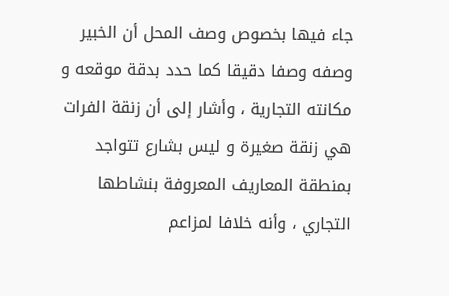جاء فيها بخصوص وصف المحل أن الخبير وصفه وصفا دقيقا كما حدد بدقة موقعه و مكانته التجارية ، وأشار إلى أن زنقة الفرات هي زنقة صغيرة و ليس بشارع تتواجد بمنطقة المعاريف المعروفة بنشاطها التجاري ، وأنه خلافا لمزاعم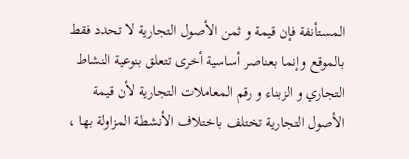المستأنفة فإن قيمة و ثمن الأصول التجارية لا تحدد فقط بالموقع وإنما بعناصر أساسية أخرى تتعلق بنوعية النشاط التجاري و الزبناء و رقم المعاملات التجارية لأن قيمة الأصول التجارية تختلف باختلاف الأنشطة المزاولة بها ،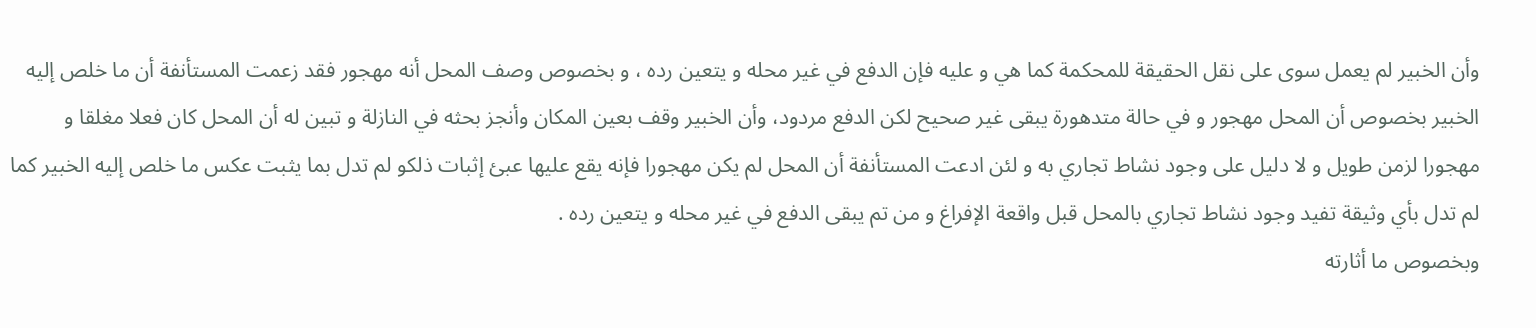وأن الخبير لم يعمل سوى على نقل الحقيقة للمحكمة كما هي و عليه فإن الدفع في غير محله و يتعين رده ، و بخصوص وصف المحل أنه مهجور فقد زعمت المستأنفة أن ما خلص إليه الخبير بخصوص أن المحل مهجور و في حالة متدهورة يبقى غير صحيح لكن الدفع مردود، وأن الخبير وقف بعين المكان وأنجز بحثه في النازلة و تبين له أن المحل كان فعلا مغلقا و مهجورا لزمن طويل و لا دليل على وجود نشاط تجاري به و لئن ادعت المستأنفة أن المحل لم يكن مهجورا فإنه يقع عليها عبئ إثبات ذلكو لم تدل بما يثبت عكس ما خلص إليه الخبير كما لم تدل بأي وثيقة تفيد وجود نشاط تجاري بالمحل قبل واقعة الإفراغ و من تم يبقى الدفع في غير محله و يتعين رده .
وبخصوص ما أثارته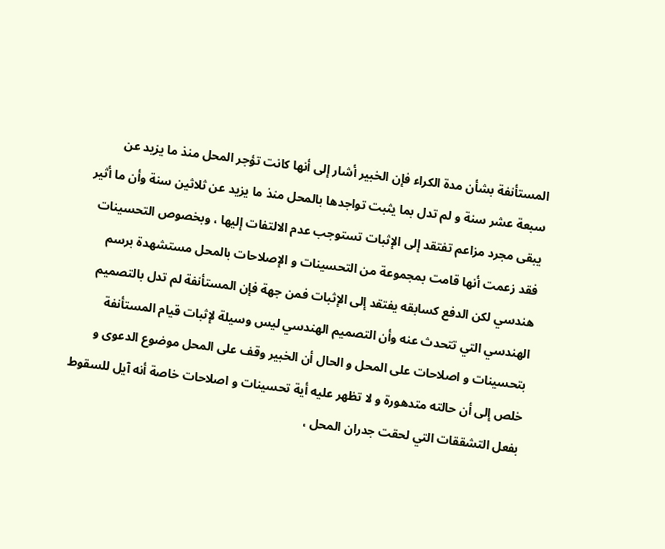المستأنفة بشأن مدة الكراء فإن الخبير أشار إلى أنها كانت تؤجر المحل منذ ما يزيد عن سبعة عشر سنة و لم تدل بما يثبت تواجدها بالمحل منذ ما يزيد عن ثلاثين سنة وأن ما أثير يبقى مجرد مزاعم تفتقد إلى الإثبات تستوجب عدم الالتفات إليها ، وبخصوص التحسينات فقد زعمت أنها قامت بمجموعة من التحسينات و الإصلاحات بالمحل مستشهدة برسم هندسي لكن الدفع كسابقه يفتقد إلى الإثبات فمن جهة فإن المستأنفة لم تدل بالتصميم الهندسي التي تتحدث عنه وأن التصميم الهندسي ليس وسيلة لإثبات قيام المستأنفة بتحسينات و اصلاحات على المحل و الحال أن الخبير وقف على المحل موضوع الدعوى و خلص إلى أن حالته متدهورة و لا تظهر عليه أية تحسينات و اصلاحات خاصة أنه آيل للسقوط بفعل التشققات التي لحقت جدران المحل ،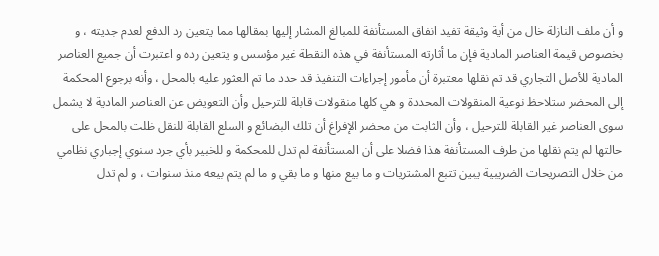و أن ملف النازلة خال من أية وثيقة تفيد انفاق المستأنفة للمبالغ المشار إليها بمقالها مما يتعين رد الدفع لعدم جديته ، و بخصوص قيمة العناصر المادية فإن ما أثارته المستأنفة في هذه النقطة غير مؤسس و يتعين رده و اعتبرت أن جميع العناصر المادية للأصل التجاري قد تم نقلها معتبرة أن مأمور إجراءات التنفيذ قد حدد ما تم العثور عليه بالمحل ، وأنه برجوع المحكمة إلى المحضر ستلاحظ نوعية المنقولات المحددة و هي كلها منقولات قابلة للترحيل وأن التعويض عن العناصر المادية لا يشمل سوى العناصر غير القابلة للترحيل ، وأن الثابت من محضر الإفراغ أن تلك البضائع و السلع القابلة للنقل ظلت بالمحل على حالتها لم يتم نقلها من طرف المستأنفة هذا فضلا على أن المستأنفة لم تدل للمحكمة و للخبير بأي جرد سنوي إجباري نظامي من خلال التصريحات الضريبية يبين تتبع المشتريات و ما بيع منها و ما بقي و ما لم يتم بيعه منذ سنوات ، و لم تدل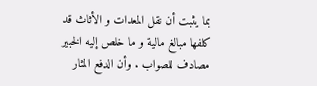بما يثبت أن نقل المعدات و الأثاث قد كلفها مبالغ مالية و ما خلص إليه الخبير مصادف للصواب . وأن الدفع المثار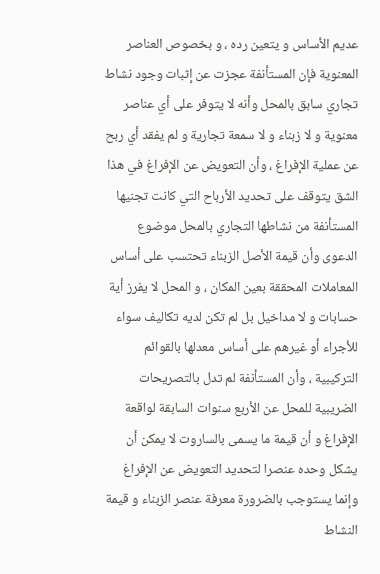عديم الأساس و يتعين رده ، و بخصوص العناصر المعنوية فإن المستأنفة عجزت عن إثبات وجود نشاط تجاري سابق بالمحل وأنه لا يتوفر على أي عناصر معنوية و لا زبناء و لا سمعة تجارية و لم يفقد أي ربح عن عملية الإفراغ ، وأن التعويض عن الإفراغ في هذا الشق يتوقف على تحديد الأرباح التي كانت تجنيها المستأنفة من نشاطها التجاري بالمحل موضوع الدعوى وأن قيمة الأصل الزبناء تحتسب على أساس المعاملات المحققة بعين المكان ، و المحل لا يفرز أية حسابات و لا مداخيل بل لم تكن لديه تكاليف سواء للأجراء أو غيرهم على أساس معدلها بالقوائم التركيبية ، وأن المستأنفة لم تدل بالتصريحات الضريبية للمحل عن الأربع سنوات السابقة لواقعة الإفراغ و أن قيمة ما يسمى بالساروت لا يمكن أن يشكل وحده عنصرا لتحديد التعويض عن الإفراغ وإنما يستوجب بالضرورة معرفة عنصر الزبناء و قيمة النشاط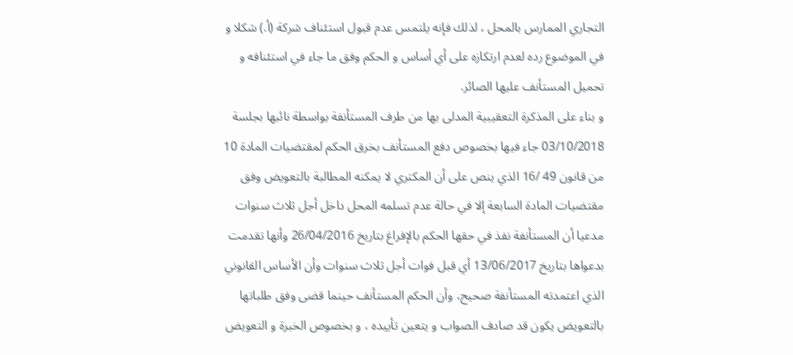التجاري الممارس بالمحل ، لذلك فإنه يلتمس عدم قبول استئناف شركة (أ.) شكلا و في الموضوع رده لعدم ارتكازه على أي أساس و الحكم وفق ما جاء في استئنافه و تحميل المستأنف عليها الصائر.
و بناء على المذكرة التعقيبية المدلى بها من طرف المستأنفة بواسطة نائبها بجلسة 03/10/2018 جاء فيها بخصوص دفع المستأنف بخرق الحكم لمقتضيات المادة 10 من قانون 49 /16 الذي ينص على أن المكتري لا يمكنه المطالبة بالتعويض وفق مقتضيات المادة السابعة إلا في حالة عدم تسلمه المحل داخل أجل ثلاث سنوات مدعيا أن المستأنفة نفذ في حقها الحكم بالإفراغ بتاريخ 26/04/2016 وأنها تقدمت بدعواها بتاريخ 13/06/2017 أي قبل فوات أجل ثلاث سنوات وأن الأساس القانوني الذي اعتمدته المستأنفة صحيح، وأن الحكم المستأنف حينما قضى وفق طلباتها بالتعويض يكون قد صادف الصواب و يتعين تأييده ، و بخصوص الخبرة و التعويض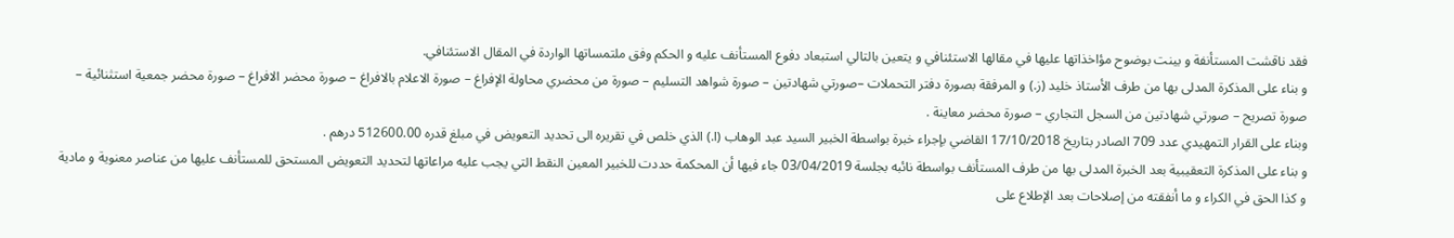فقد ناقشت المستأنفة و بينت بوضوح مؤاخذاتها عليها في مقالها الاستئنافي و يتعين بالتالي استبعاد دفوع المستأنف عليه و الحكم وفق ملتمساتها الواردة في المقال الاستئنافي.
و بناء على المذكرة المدلى بها من طرف الأستاذ خليد (ز.) و المرفقة بصورة دفتر التحملات –صورتي شهادتين – صورة شواهد التسليم – صورة من محضري محاولة الإفراغ – صورة الاعلام بالافراغ – صورة محضر الافراغ – صورة محضر جمعية استثنائية – صورة تصريح – صورتي شهادتين من السجل التجاري – صورة محضر معاينة .
وبناء على القرار التمهيدي عدد 709 الصادر بتاريخ 17/10/2018 القاضي بإجراء خبرة بواسطة الخبير السيد عبد الوهاب (ا.) الذي خلص في تقريره الى تحديد التعويض في مبلغ قدره 512600.00 درهم .
و بناء على المذكرة التعقيبية بعد الخبرة المدلى بها من طرف المستأنف بواسطة نائبه بجلسة 03/04/2019 جاء فيها أن المحكمة حددت للخبير المعين النقط التي يجب عليه مراعاتها لتحديد التعويض المستحق للمستأنف عليها من عناصر معنوية و مادية و كذا الحق في الكراء و ما أنفقته من إصلاحات بعد الإطلاع على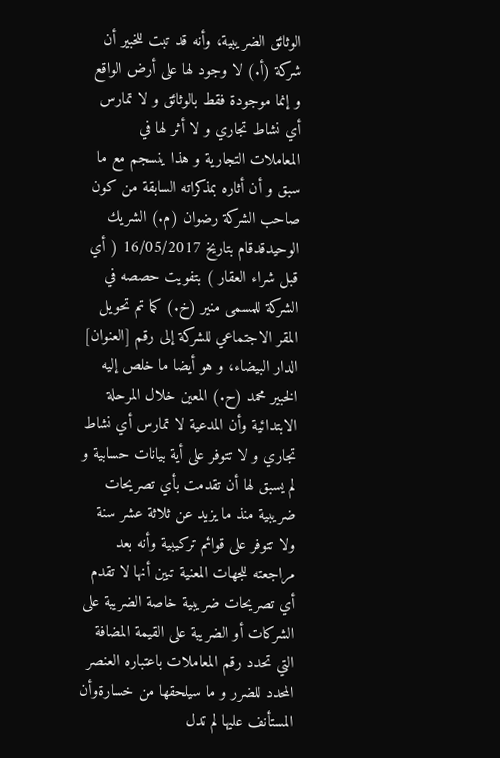الوثائق الضريبية، وأنه قد تبت للخبير أن شركة (أ.) لا وجود لها على أرض الواقع و إنما موجودة فقط بالوثائق و لا تمارس أي نشاط تجاري و لا أثر لها في المعاملات التجارية و هذا ينسجم مع ما سبق و أن أثاره بمذكراته السابقة من كون صاحب الشركة رضوان (م.) الشريك الوحيدقدقام بتاريخ 16/05/2017 ( أي قبل شراء العقار ) بتفويت حصصه في الشركة للمسمى منير (خ.) كما تم تحويل المقر الاجتماعي للشركة إلى رقم [العنوان] الدار البيضاء، و هو أيضا ما خلص إليه الخبير محمد (ح.) المعين خلال المرحلة الابتدائية وأن المدعية لا تمارس أي نشاط تجاري و لا تتوفر على أية بيانات حسابية و لم يسبق لها أن تقدمت بأي تصريحات ضريبية منذ ما يزيد عن ثلاثة عشر سنة ولا تتوفر على قوائم ترکیبية وأنه بعد مراجعته للجهات المعنية تبين أنها لا تقدم أي تصريحات ضريبية خاصة الضريبة على الشركات أو الضريبة على القيمة المضافة التي تحدد رقم المعاملات باعتباره العنصر المحدد للضرر و ما سيلحقها من خسارةوأن المستأنف عليها لم تدل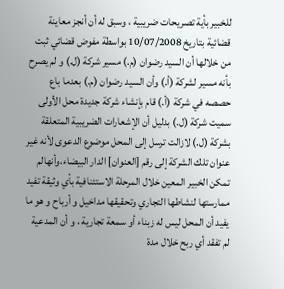للخبير بأية تصريحات ضريبية ، وسبق له أن أنجز معاينة قضائية بتاريخ 10/07/2008 بواسطة مفوض قضائي ثبت من خلالها أن السيد رضوان (م.) مسير شركة (ل.) و لم يصرح بأنه مسير لشركة (أ.) وأن السيد رضوان (م.) بعدما باع حصصه في شركة (أ.) قام بإنشاء شركة جديدة محل الأولى سمیت شركة (ل.) بدليل أن الإشعارات الضريبية المتعلقة بشركة (ل.) لازالت ترسل إلى المحل موضوع الدعوى لأنه غير عنوان تلك الشركة إلى رقم [العنوان] الدار البيضاء،وأنهالم تمكن الخبير المعين خلال المرحلة الاستئنافية بأي وثيقة تفيد ممارستها لنشاطها التجاري وتحقيقها مداخيل و أرباح و هو ما يفيد أن المحل ليس له زبناء أو سمعة تجارية ، و أن المدعية لم تفقد أي ربح خلال مدة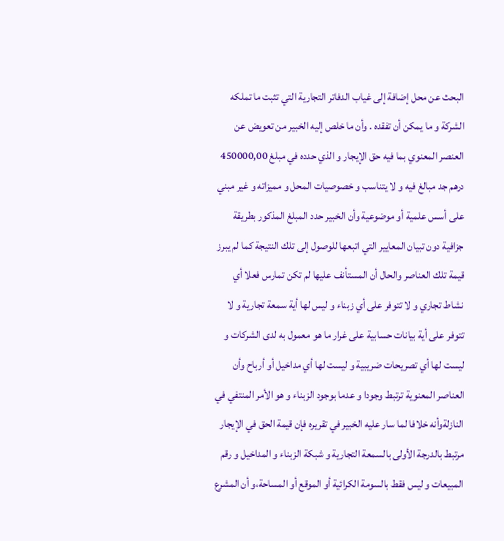البحث عن محل إضافة إلى غياب الدفاتر التجارية التي تثبت ما تملكه الشركة و ما يمكن أن تفقده . وأن ما خلص إليه الخبير من تعويض عن العنصر المعنوي بما فيه حق الإيجار و الذي حدده في مبلغ 450000,00 درهم جد مبالغ فيه و لا يتناسب و خصوصيات المحل و مميزاته و غير مبني على أسس علمية أو موضوعية وأن الخبير حدد المبلغ المذكور بطريقة جزافية دون تبيان المعايير التي اتبعها للوصول إلى تلك النتيجة كما لم يبرز قيمة تلك العناصر والحال أن المستأنف عليها لم تكن تمارس فعلا أي نشاط تجاري و لا تتوفر على أي زبناء و ليس لها أية سمعة تجارية و لا تتوفر على أية بيانات حسابية على غرار ما هو معمول به لدى الشركات و ليست لها أي تصريحات ضريبية و ليست لها أي مداخيل أو أرباح وأن العناصر المعنوية ترتبط وجودا و عدما بوجود الزبناء و هو الأمر المنتفي في النازلةوأنه خلافا لما سار عليه الخبير في تقريره فإن قيمة الحق في الإيجار مرتبط بالدرجة الأولى بالسمعة التجارية و شبكة الزبناء و المداخيل و رقم المبيعات و ليس فقط بالسومة الكرائية أو الموقع أو المساحة،و أن المشرع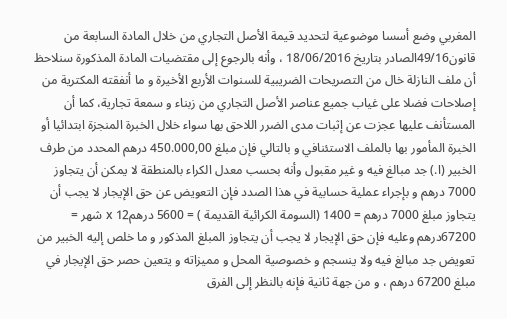المغربي وضع أسسا موضوعية لتحديد قيمة الأصل التجاري من خلال المادة السابعة من قانون49/16الصادر بتاريخ 18/06/2016 ، وأنه بالرجوع إلى مقتضيات المادة المذكورة سنلاحظ أن ملف النازلة خال من التصريحات الضريبية للسنوات الأربع الأخيرة و ما أنفقته المكترية من إصلاحات فضلا على غياب جميع عناصر الأصل التجاري من زبناء و سمعة تجارية، كما أن المستأنف عليها عجزت عن إثبات مدى الضرر اللاحق بها سواء خلال الخبرة المنجزة ابتدائيا أو الخبرة المأمور بها بالملف الاستئنافي و بالتالي فإن مبلغ 450.000,00 درهم المحدد من طرف الخبير (ا.) جد مبالغ فيه و غير مقبول وأنه بحسب معدل الكراء بالمنطقة لا يمكن أن يتجاوز 7000 درهم و بإجراء عملية حسابية في هذا الصدد فإن التعويض عن حق الإيجار لا يجب أن يتجاوز مبلغ 7000 درهم = 1400 (السومة الكرائية القديمة ) = 5600 درهمx 12 شهر = 67200درهم وعليه فإن حق الإيجار لا يجب أن يتجاوز المبلغ المذكور و ما خلص إليه الخبير من تعويض جد مبالغ فيه ولا ينسجم و خصوصية المحل و مميزاته و يتعين حصر حق الإيجار في مبلغ 67200 درهم ، و من جهة ثانية فإنه بالنظر إلى الفرق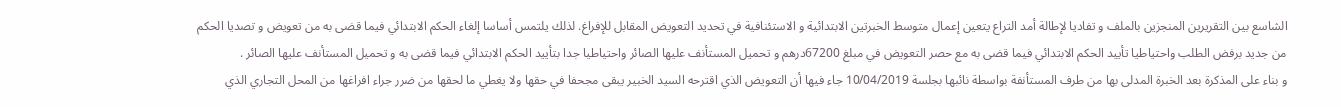الشاسع بين التقريرين المنجزين بالملف و تفاديا لإطالة أمد التراع يتعين إعمال متوسط الخبرتين الابتدائية و الاستئنافية في تحديد التعويض المقابل للإفراغ. لذلك يلتمس أساسا إلغاء الحكم الابتدائي فيما قضى به من تعویض و تصديا الحكم من جديد برفض الطلب واحتياطيا تأييد الحكم الابتدائي فيما قضی به مع حصر التعويض في مبلغ 67200درهم و تحميل المستأنف عليها الصائر واحتياطيا جدا بتأييد الحكم الابتدائي فيما قضى به و تحميل المستأنف عليها الصائر .
و بناء على المذكرة بعد الخبرة المدلى بها من طرف المستأنفة بواسطة نائبها بجلسة 10/04/2019 جاء فيها أن التعويض الذي اقترحه السيد الخبير يبقى مجحفا في حقها ولا يغطي ما لحقها من ضرر جراء افراغها من المحل التجاري الذي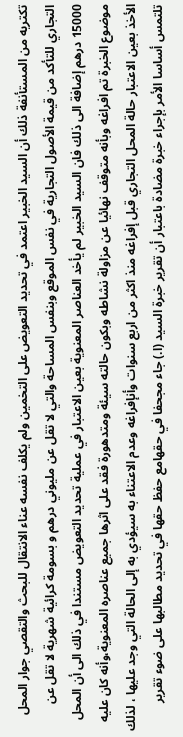تكتريه من المستأنفة ذلك أن السيد الخبير اعتمد في تحديد التعويض على التخمين ولم يكلف نفسه عناء الانتقال للبحث والتقصي جوار المحل التجاري للتأكد من قيمة الأصول التجارية في نفس الموقع وبنفس المساحة والتي لا تقل عن مليوني درهم و بسومة كرائية شهرية لا تقل عن 15000 درهم إضافة الى ذلك فان السيد الخبير لم يأخد العناصر المعنوية بعين الاعتبار في عملية تحديد التعويض مستندا في ذلك الى أن المحل موضوع الخبرة تم افراغه وبأنه متوقف نهائيا عن مزاولة نشاطه وبكون حالته سيئة ومتدهورة فقد على اثرها جميع عناصره المعنوية،وأنه كان عليه الأخذ بعين الاعتبار حالة المحل التجاري قبل إفراغه منذ اكثر من اربع سنوات وأنإفراغه وعدم الاعتناء به سيؤدي به إلى الحالة التي وجد عليها ، لذلك تلتمس أساسا الأمر بإجراء خبرة مضادة باعتبار أن تقرير خبرة السيد (ا.) جاء مجحفا في حقهامع حفظ حقها في تحديد مطالبها على ضوء تقرير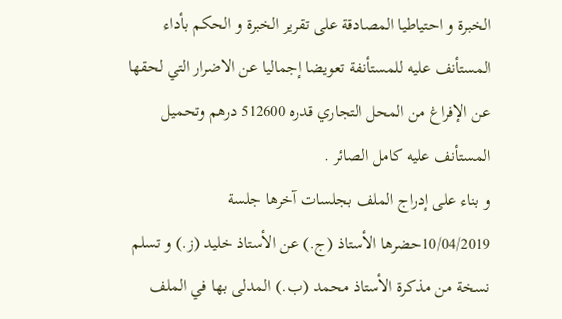الخبرة و احتياطيا المصادقة على تقرير الخبرة و الحكم بأداء المستأنف عليه للمستأنفة تعويضا إجماليا عن الاضرار التي لحقها عن الإفراغ من المحل التجاري قدره 512600 درهم وتحميل المستأنف عليه كامل الصائر .
و بناء على إدراج الملف بجلسات آخرها جلسة 10/04/2019حضرها الأستاذ (ج.) عن الأستاذ خليد (ز.) و تسلم نسخة من مذكرة الأستاذ محمد (ب.) المدلى بها في الملف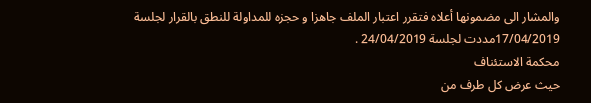والمشار الى مضمونها أعلاه فتقرر اعتبار الملف جاهزا و حجزه للمداولة للنطق بالقرار لجلسة 17/04/2019مددت لجلسة 24/04/2019 .
محكمة الاستئناف
حيث عرض كل طرف من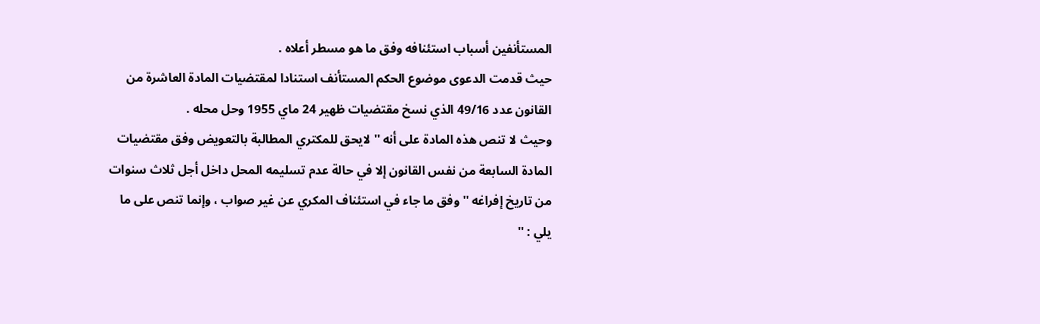المستأنفين أسباب استئنافه وفق ما هو مسطر أعلاه .
حيث قدمت الدعوى موضوع الحكم المستأنف استنادا لمقتضيات المادة العاشرة من القانون عدد 49/16 الذي نسخ مقتضيات ظهير 24 ماي 1955 وحل محله .
وحيث لا تنص هذه المادة على أنه '' لايحق للمكتري المطالبة بالتعويض وفق مقتضيات المادة السابعة من نفس القانون إلا في حالة عدم تسليمه المحل داخل أجل ثلاث سنوات من تاريخ إفراغه '' وفق ما جاء في استئناف المكري عن غير صواب ، وإنما تنص على ما يلي : ''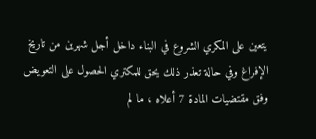يتعين على المكري الشروع في البناء داخل أجل شهرين من تاريخ الإفراغ وفي حالة تعذر ذلك يحق للمكتري الحصول على التعويض وفق مقتضيات المادة 7 أعلاه ، ما لم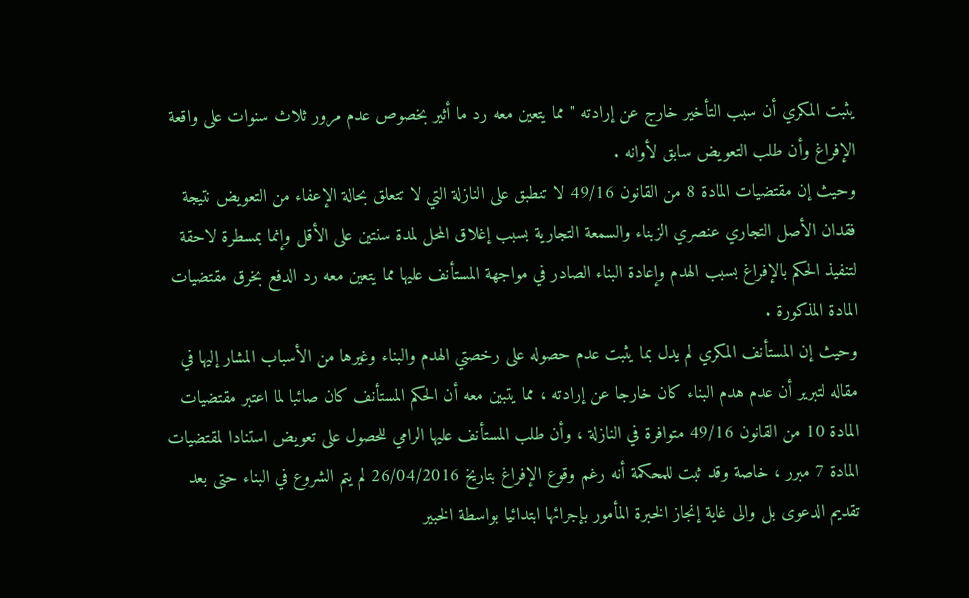يثبت المكري أن سبب التأخير خارج عن إرادته '' مما يتعين معه رد ما أثير بخصوص عدم مرور ثلاث سنوات على واقعة الإفراغ وأن طلب التعويض سابق لأوانه .
وحيث إن مقتضيات المادة 8 من القانون 49/16 لا تنطبق على النازلة التي لا تتعلق بحالة الإعفاء من التعويض نتيجة فقدان الأصل التجاري عنصري الزبناء والسمعة التجارية بسبب إغلاق المحل لمدة سنتين على الأقل وإنما بمسطرة لاحقة لتنفيذ الحكم بالإفراغ بسبب الهدم وإعادة البناء الصادر في مواجهة المستأنف عليها مما يتعين معه رد الدفع بخرق مقتضيات المادة المذكورة .
وحيث إن المستأنف المكري لم يدل بما يثبت عدم حصوله على رخصتي الهدم والبناء وغيرها من الأسباب المشار إليها في مقاله لتبرير أن عدم هدم البناء كان خارجا عن إرادته ، مما يتبين معه أن الحكم المستأنف كان صائبا لما اعتبر مقتضيات المادة 10 من القانون 49/16 متوافرة في النازلة ، وأن طلب المستأنف عليها الرامي للحصول على تعويض استنادا لمقتضيات المادة 7 مبرر ، خاصة وقد ثبت للمحكمة أنه رغم وقوع الإفراغ بتاريخ 26/04/2016 لم يتم الشروع في البناء حتى بعد تقديم الدعوى بل والى غاية إنجاز الخبرة المأمور بإجرائها ابتدائيا بواسطة الخبير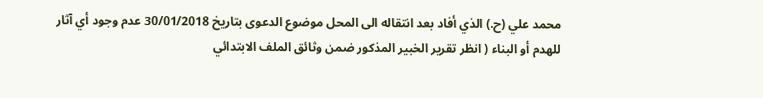محمد علي (ح.) الذي أفاد بعد انتقاله الى المحل موضوع الدعوى بتاريخ 30/01/2018 عدم وجود أي آثار للهدم أو البناء ( انظر تقرير الخبير المذكور ضمن وثائق الملف الابتدائي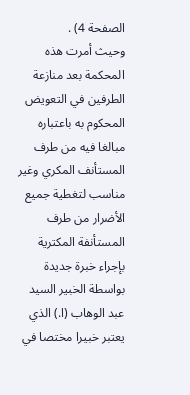الصفحة 4) .
وحيث أمرت هذه المحكمة بعد منازعة الطرفين في التعويض المحكوم به باعتباره مبالغا فيه من طرف المستأنف المكري وغير مناسب لتغطية جميع الأضرار من طرف المستأنفة المكترية بإجراء خبرة جديدة بواسطة الخبير السيد عبد الوهاب (ا.) الذي يعتبر خبيرا مختصا في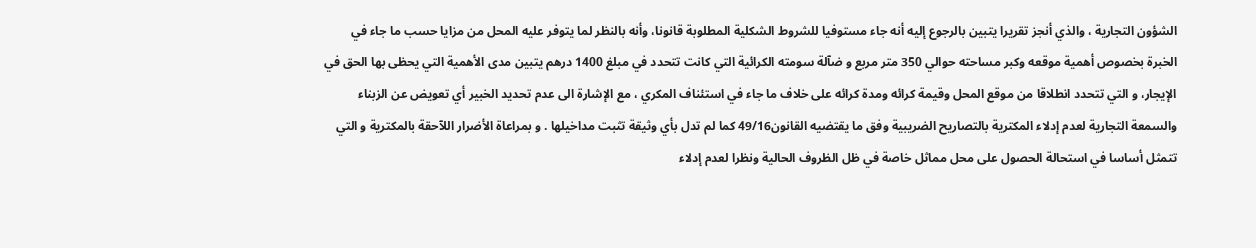الشؤون التجارية ، والذي أنجز تقريرا يتبين بالرجوع إليه أنه جاء مستوفيا للشروط الشكلية المطلوبة قانونا، وأنه بالنظر لما يتوفر عليه المحل من مزايا حسب ما جاء في الخبرة بخصوص أهمية موقعه وكبر مساحته حوالي 350 متر مربع و ضآلة سومته الكرائية التي كانت تتحدد في مبلغ 1400 درهم يتبين مدى الأهمية التي يحظى بها الحق في الإيجار، و التي تتحدد انطلاقا من موقع المحل وقيمة كرائه ومدة كرائه على خلاف ما جاء في استئناف المكري ، مع الإشارة الى عدم تحديد الخبير أي تعويض عن الزبناء والسمعة التجارية لعدم إدلاء المكترية بالتصاريح الضريبية وفق ما يقتضيه القانون49/16 كما لم تدل بأي وثيقة تثبت مداخيلها . و بمراعاة الأضرار اللآحقة بالمكترية و التي تتمثل أساسا في استحالة الحصول على محل مماثل خاصة في ظل الظروف الحالية ونظرا لعدم إدلاء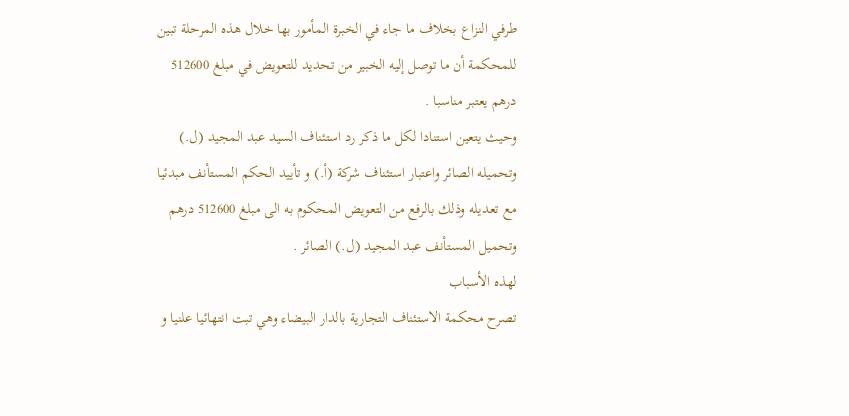طرفي النزاع بخلاف ما جاء في الخبرة المأمور بها خلال هذه المرحلة تبين للمحكمة أن ما توصل إليه الخبير من تحديد للتعويض في مبلغ 512600 درهم يعتبر مناسبا .
وحيث يتعين استنادا لكل ما ذكر رد استئناف السيد عبد المجيد (ل.) وتحميله الصائر واعتبار استئناف شركة (أ.) و تأييد الحكم المستأنف مبدئيا مع تعديله وذلك بالرفع من التعويض المحكوم به الى مبلغ 512600 درهم وتحميل المستأنف عبد المجيد (ل.) الصائر .
لهذه الأسباب
تصرح محكمة الاستئناف التجارية بالدار البيضاء وهي تبت انتهائيا علنيا و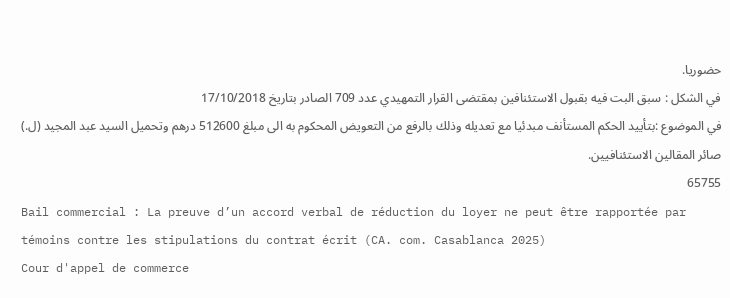حضوريا.
في الشكل : سبق البت فيه بقبول الاستئنافين بمقتضى القرار التمهيدي عدد 709 الصادر بتاريخ 17/10/2018
في الموضوع :بتأييد الحكم المستأنف مبدئيا مع تعديله وذلك بالرفع من التعويض المحكوم به الى مبلغ 512600 درهم وتحميل السيد عبد المجيد (ل.) صائر المقالين الاستئنافيين.
65755
Bail commercial : La preuve d’un accord verbal de réduction du loyer ne peut être rapportée par témoins contre les stipulations du contrat écrit (CA. com. Casablanca 2025)
Cour d'appel de commerce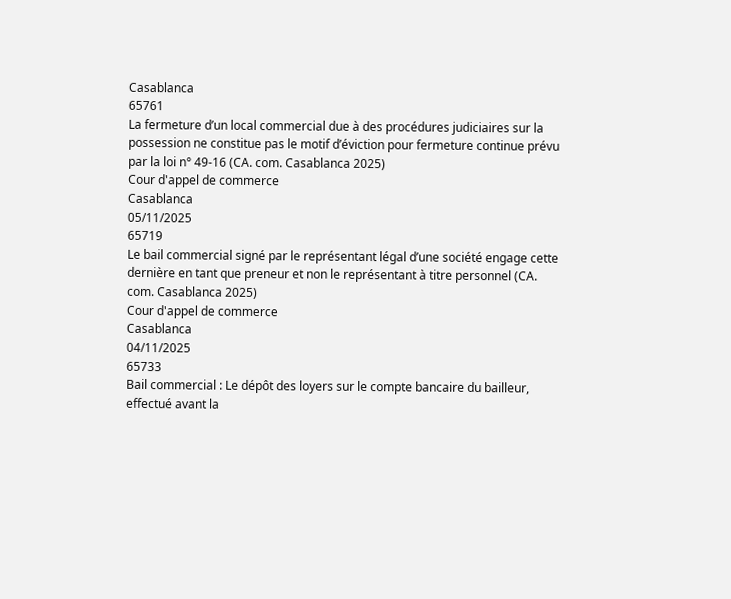Casablanca
65761
La fermeture d’un local commercial due à des procédures judiciaires sur la possession ne constitue pas le motif d’éviction pour fermeture continue prévu par la loi n° 49-16 (CA. com. Casablanca 2025)
Cour d'appel de commerce
Casablanca
05/11/2025
65719
Le bail commercial signé par le représentant légal d’une société engage cette dernière en tant que preneur et non le représentant à titre personnel (CA. com. Casablanca 2025)
Cour d'appel de commerce
Casablanca
04/11/2025
65733
Bail commercial : Le dépôt des loyers sur le compte bancaire du bailleur, effectué avant la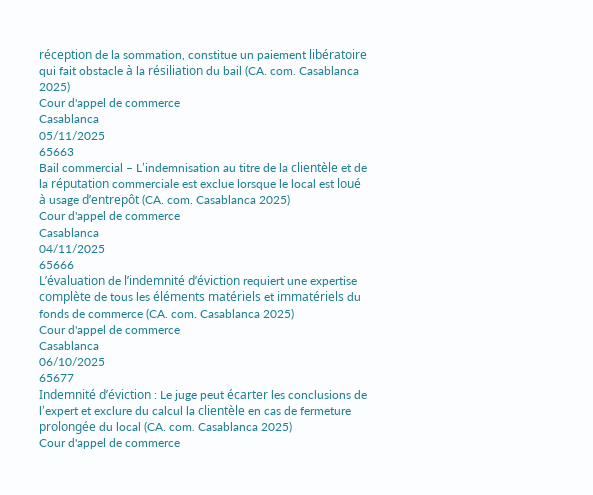réception de la sommation, constitue un paiement libératoire qui fait obstacle à la résiliation du bail (CA. com. Casablanca 2025)
Cour d'appel de commerce
Casablanca
05/11/2025
65663
Bail commercial – L’indemnisation au titre de la clientèle et de la réputation commerciale est exclue lorsque le local est loué à usage d’entrepôt (CA. com. Casablanca 2025)
Cour d'appel de commerce
Casablanca
04/11/2025
65666
L’évaluation de l’indemnité d’éviction requiert une expertise complète de tous les éléments matériels et immatériels du fonds de commerce (CA. com. Casablanca 2025)
Cour d'appel de commerce
Casablanca
06/10/2025
65677
Indemnité d’éviction : Le juge peut écarter les conclusions de l’expert et exclure du calcul la clientèle en cas de fermeture prolongée du local (CA. com. Casablanca 2025)
Cour d'appel de commerce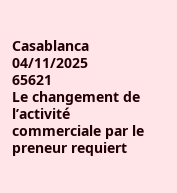Casablanca
04/11/2025
65621
Le changement de l’activité commerciale par le preneur requiert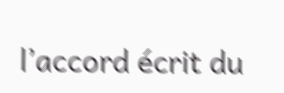l’accord écrit du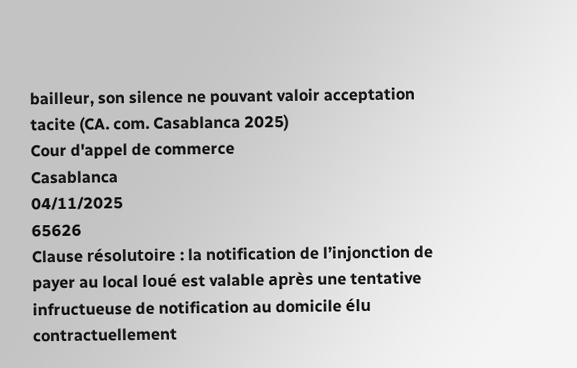bailleur, son silence ne pouvant valoir acceptation tacite (CA. com. Casablanca 2025)
Cour d'appel de commerce
Casablanca
04/11/2025
65626
Clause résolutoire : la notification de l’injonction de payer au local loué est valable après une tentative infructueuse de notification au domicile élu contractuellement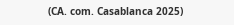(CA. com. Casablanca 2025)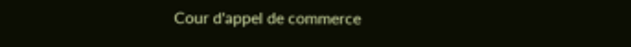Cour d'appel de commerce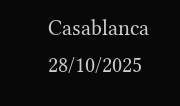Casablanca
28/10/2025